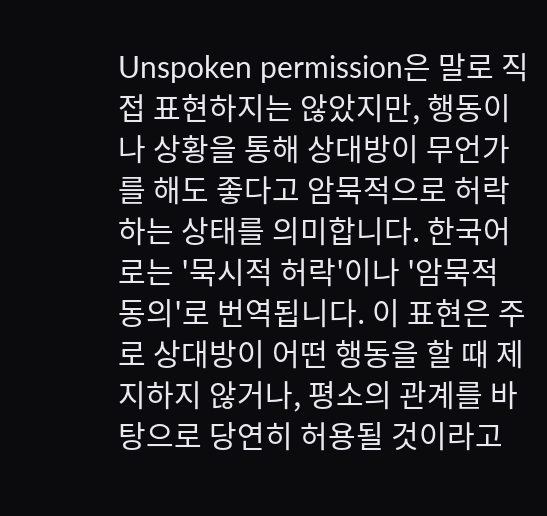Unspoken permission은 말로 직접 표현하지는 않았지만, 행동이나 상황을 통해 상대방이 무언가를 해도 좋다고 암묵적으로 허락하는 상태를 의미합니다. 한국어로는 '묵시적 허락'이나 '암묵적 동의'로 번역됩니다. 이 표현은 주로 상대방이 어떤 행동을 할 때 제지하지 않거나, 평소의 관계를 바탕으로 당연히 허용될 것이라고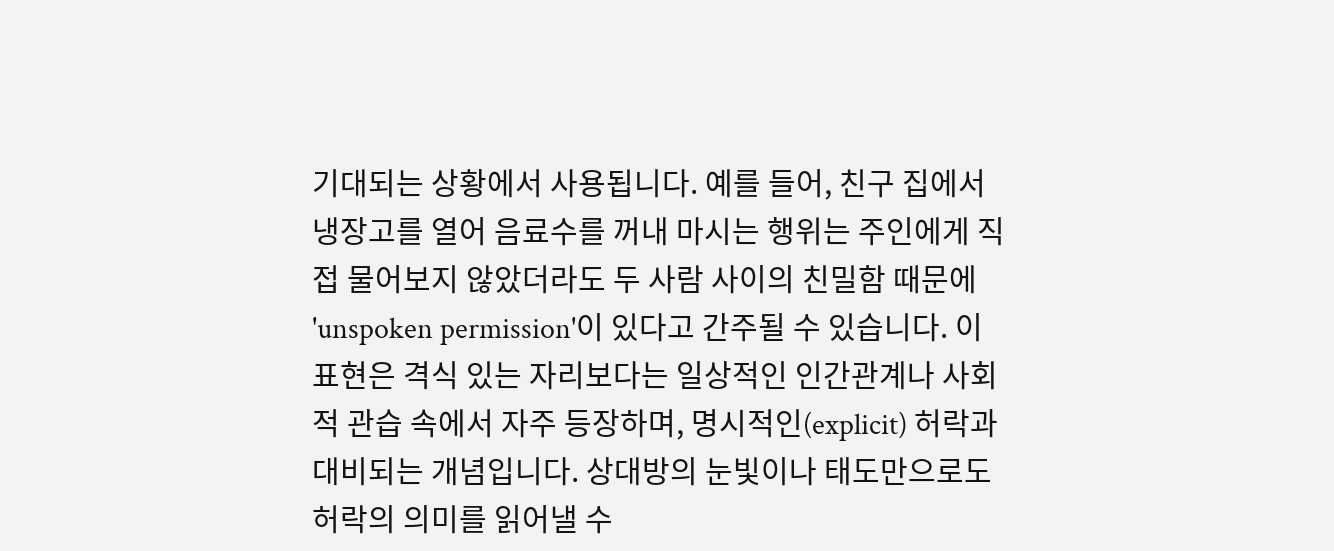기대되는 상황에서 사용됩니다. 예를 들어, 친구 집에서 냉장고를 열어 음료수를 꺼내 마시는 행위는 주인에게 직접 물어보지 않았더라도 두 사람 사이의 친밀함 때문에 'unspoken permission'이 있다고 간주될 수 있습니다. 이 표현은 격식 있는 자리보다는 일상적인 인간관계나 사회적 관습 속에서 자주 등장하며, 명시적인(explicit) 허락과 대비되는 개념입니다. 상대방의 눈빛이나 태도만으로도 허락의 의미를 읽어낼 수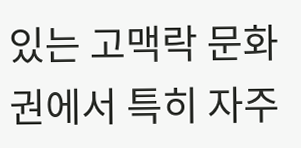있는 고맥락 문화권에서 특히 자주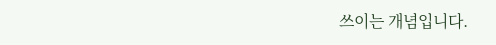쓰이는 개념입니다.